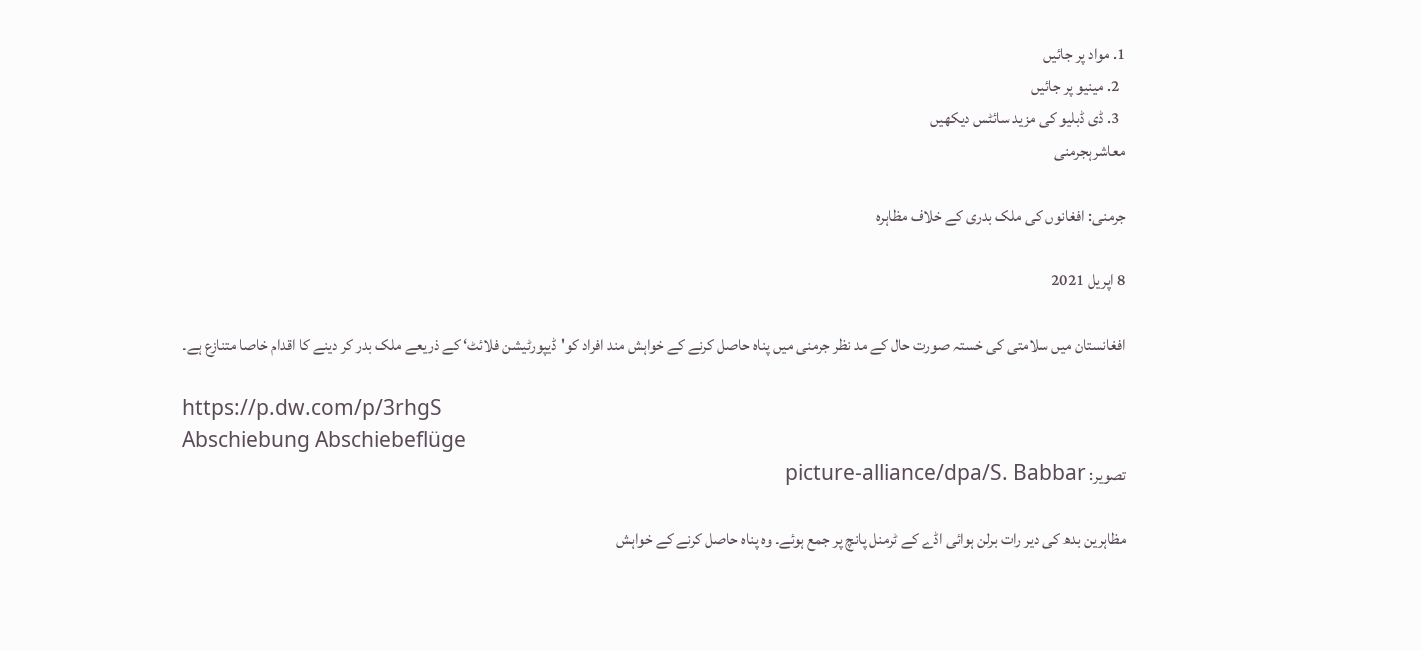1. مواد پر جائیں
  2. مینیو پر جائیں
  3. ڈی ڈبلیو کی مزید سائٹس دیکھیں
معاشرہجرمنی

جرمنی: افغانوں کی ملک بدری کے خلاف مظاہرہ

8 اپریل 2021

افغانستان میں سلامتی کی خستہ صورت حال کے مد نظر جرمنی میں پناہ حاصل کرنے کے خواہش مند افراد کو'ڈیپورٹیشن فلائٹ‘ کے ذریعے ملک بدر کر دینے کا اقدام خاصا متنازع ہے۔

https://p.dw.com/p/3rhgS
Abschiebung Abschiebeflüge
تصویر: picture-alliance/dpa/S. Babbar

مظاہرین بدھ کی دیر رات برلن ہوائی اڈے کے ٹرمنل پانچ پر جمع ہوئے۔ وہ پناہ حاصل کرنے کے خواہش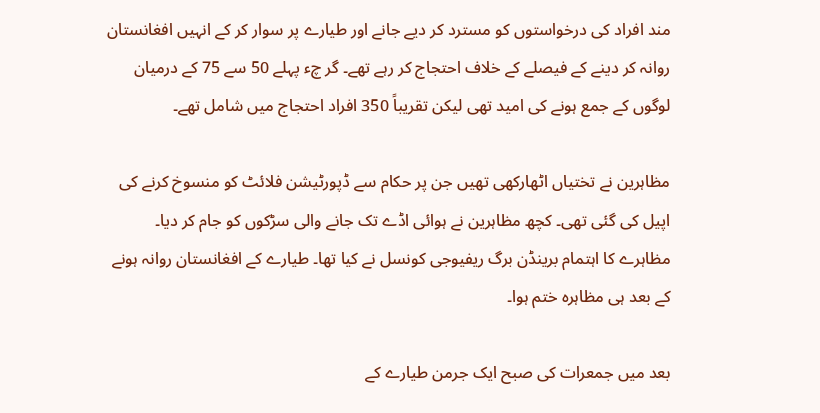مند افراد کی درخواستوں کو مسترد کر دیے جانے اور طیارے پر سوار کر کے انہیں افغانستان روانہ کر دینے کے فیصلے کے خلاف احتجاج کر رہے تھے۔ گر چء پہلے 50 سے 75 کے درمیان لوگوں کے جمع ہونے کی امید تھی لیکن تقریباً 350 افراد احتجاج میں شامل تھے۔

مظاہرین نے تختیاں اٹھارکھی تھیں جن پر حکام سے ڈپورٹیشن فلائٹ کو منسوخ کرنے کی اپیل کی گئی تھی۔ کچھ مظاہرین نے ہوائی اڈے تک جانے والی سڑکوں کو جام کر دیا۔ مظاہرے کا اہتمام برینڈن برگ ریفیوجی کونسل نے کیا تھا۔ طیارے کے افغانستان روانہ ہونے کے بعد ہی مظاہرہ ختم ہوا۔

بعد میں جمعرات کی صبح ایک جرمن طیارے کے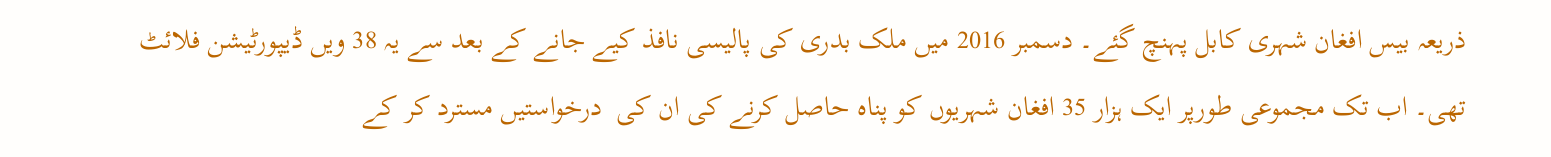ذریعہ بیس افغان شہری کابل پہنچ گئے۔ دسمبر 2016 میں ملک بدری کی پالیسی نافذ کیے جانے کے بعد سے یہ 38 ویں ڈیپورٹیشن فلائٹ تھی۔ اب تک مجموعی طورپر ایک ہزار 35 افغان شہریوں کو پناہ حاصل کرنے کی ان کی  درخواستیں مسترد کر کے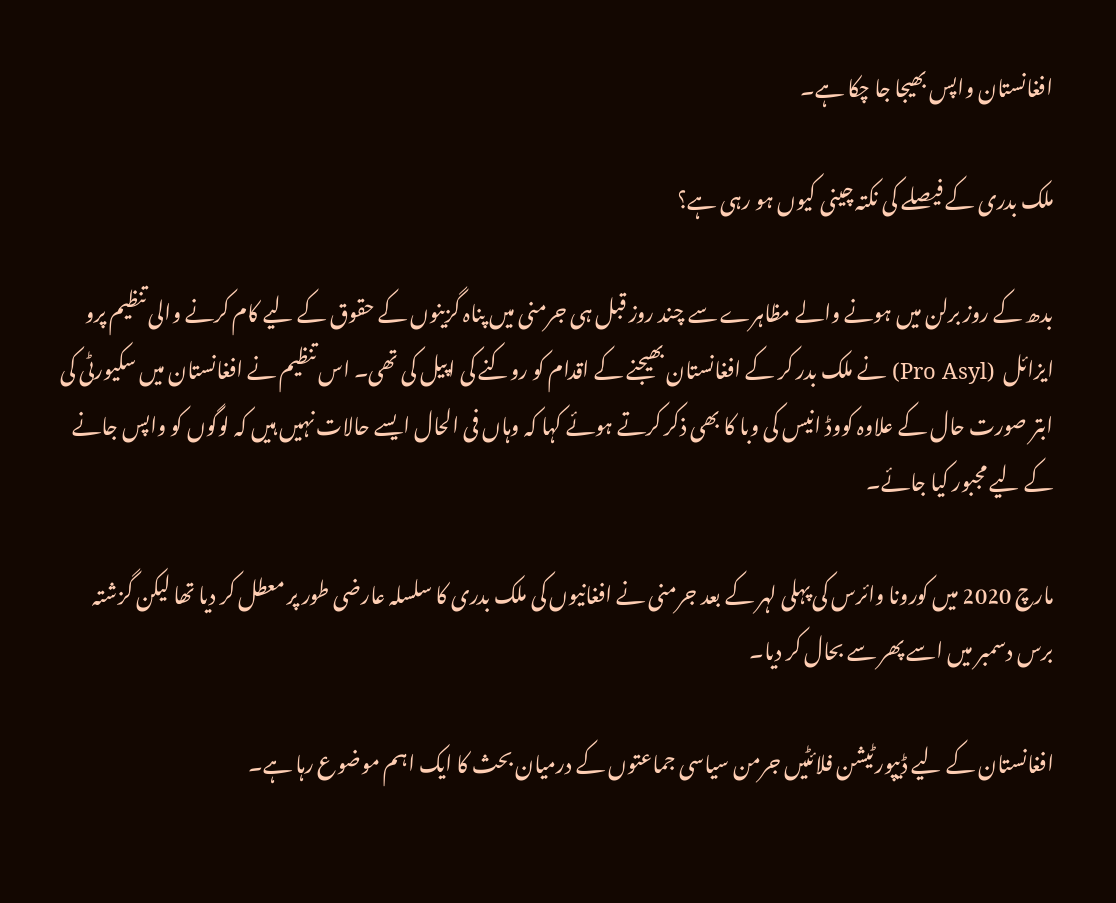افغانستان واپس بھیجا جا چکا ہے۔

ملک بدری کے فیصلے کی نکتہ چینی کیوں ہو رہی ہے؟

بدھ کے روز برلن میں ہونے والے مظاہرے سے چند روز قبل ہی جرمنی میں پناہ گزینوں کے حقوق کے لیے کام کرنے والی تنظیم پرو ایزائل  (Pro Asyl) نے ملک بدر کر کے افغانستان بھیجنے کے اقدام کو روکنے کی اپیل کی تھی۔ اس تنظیم نے افغانستان میں سکیورٹی کی ابتر صورت حال کے علاوہ کووڈ انیس کی وبا کا بھی ذکر کرتے ہوئے کہا کہ وہاں فی الحال ایسے حالات نہیں ہیں کہ لوگوں کو واپس جانے کے لیے مجبور کیا جائے۔

مارچ 2020 میں کورونا وائرس کی پہلی لہر کے بعد جرمنی نے افغانیوں کی ملک بدری کا سلسلہ عارضی طور پر معطل کر دیا تھا لیکن گزشتہ برس دسمبر میں اسے پھر سے بحال کر دیا۔

افغانستان کے لیے ڈیپورٹیشن فلائٹیں جرمن سیاسی جماعتوں کے درمیان بحث کا ایک اہم موضوع رہا ہے۔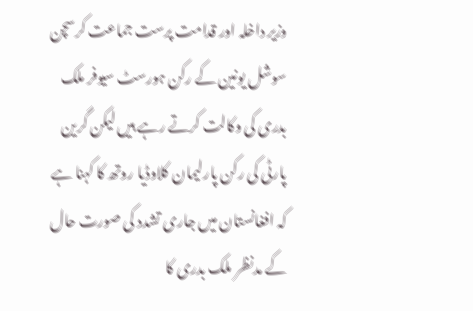وزیر داخلہ اور قدامت پرست جماعت کرسچن سوشل یونین کے رکن ہورسٹ سیوفر ملک بدری کی وکالت کرتے رہے ہیں لیکن گرین پارٹی کی رکن پارلیمان کلاوڈیا روتھ کا کہنا ہے کہ افغانستان میں جاری تشدد کی صورت حال کے مدنظر ملک بدری کا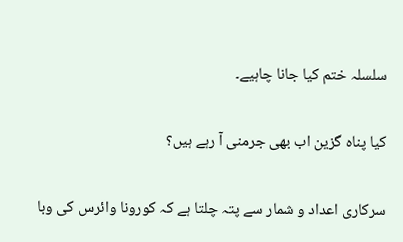سلسلہ ختم کیا جانا چاہیے۔

کیا پناہ گزین اب بھی جرمنی آ رہے ہیں؟

سرکاری اعداد و شمار سے پتہ چلتا ہے کہ کورونا وائرس کی وبا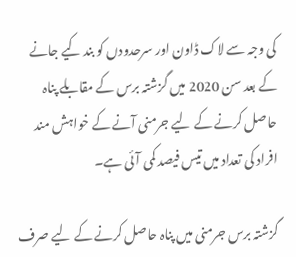کی وجہ سے لاک ڈاون اور سرحدودں کو بند کیے جانے کے بعد سن 2020 میں گزشتہ برس کے مقابلے پناہ حاصل کرنے کے لیے جرمنی آنے کے خواہش مند افراد کی تعداد میں تیس فیصد کمی آئی ہے۔

گزشتہ برس جرمنی میں پناہ حاصل کرنے کے لیے صرف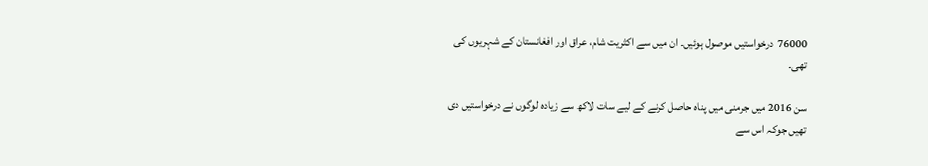76000  درخواستیں موصول ہوئیں۔ ان میں سے اکثریت شام، عراق اور افغانستان کے شہریوں کی تھی۔

سن 2016 میں جرمنی میں پناہ حاصل کرنے کے لیے سات لاکھ سے زیادہ لوگوں نے درخواستیں دی تھیں جوکہ اس سے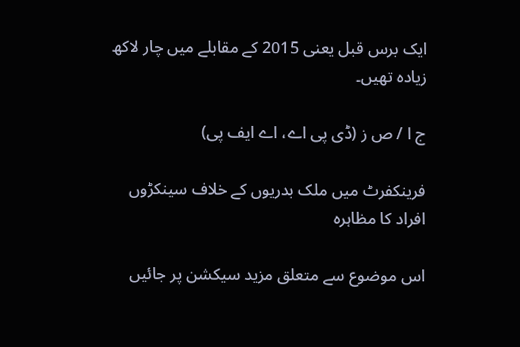ایک برس قبل یعنی 2015 کے مقابلے میں چار لاکھ زیادہ تھیں۔

ج ا / ص ز (ڈی پی اے، اے ایف پی)

فرینکفرٹ میں ملک بدریوں کے خلاف سینکڑوں افراد کا مظاہرہ

اس موضوع سے متعلق مزید سیکشن پر جائیں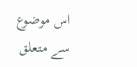اس موضوع سے متعلق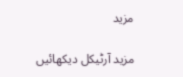مزید

مزید آرٹیکل دیکھائیں